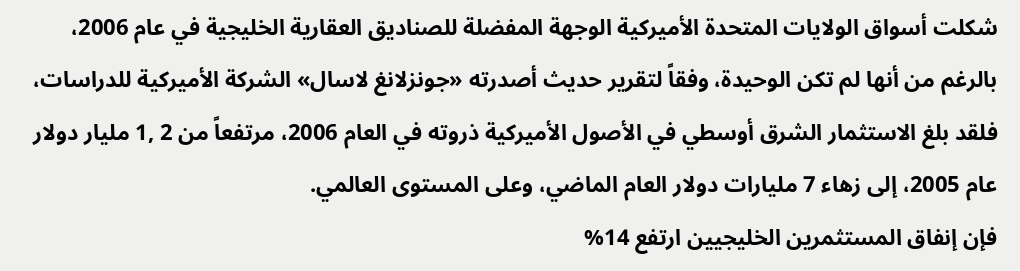شكلت أسواق الولايات المتحدة الأميركية الوجهة المفضلة للصناديق العقارية الخليجية في عام 2006، بالرغم من أنها لم تكن الوحيدة، وفقاً لتقرير حديث أصدرته «جونزلانغ لاسال» الشركة الأميركية للدراسات، فلقد بلغ الاستثمار الشرق أوسطي في الأصول الأميركية ذروته في العام 2006، مرتفعاً من 2 ,1 مليار دولار عام 2005، إلى زهاء 7 مليارات دولار العام الماضي، وعلى المستوى العالمي.
فإن إنفاق المستثمرين الخليجيين ارتفع 14%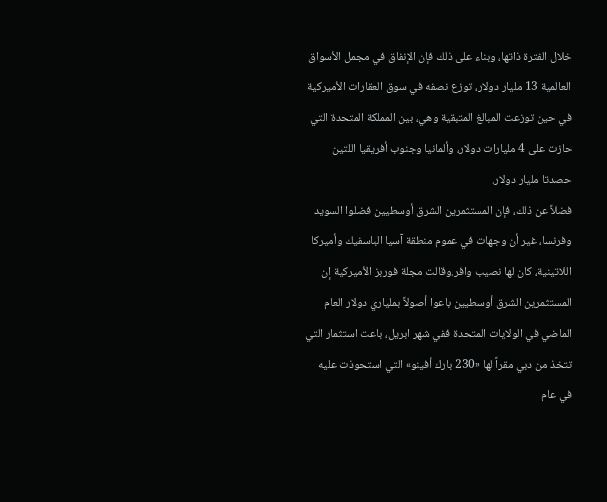خلال الفترة ذاتها، وبناء على ذلك فإن الإنفاق في مجمل الأسواق العالمية 13 مليار دولار، توزع نصفه في سوق العقارات الأميركية في حين توزعت المبالغ المتبقية وهي، بين المملكة المتحدة التي حازت على 4 مليارات دولار، وألمانيا وجنوب أفريقيا اللتين حصدتا مليار دولار.
فضلاً عن ذلك، فإن المستثمرين الشرق أوسطيين فضلوا السويد وفرنسا، غير أن وجهات في عموم منطقة آسيا الباسفيك وأميركا اللاتينية، كان لها نصيب وافر.وقالت مجلة فوربز الأميركية إن المستثمرين الشرق أوسطيين باعوا أصولاً بملياري دولار العام الماضي في الولايات المتحدة ففي شهر ابريل، باعت استثمار التي تتخذ من دبي مقراً لها «230 بارك أفينو» التي استحوذت عليه في عام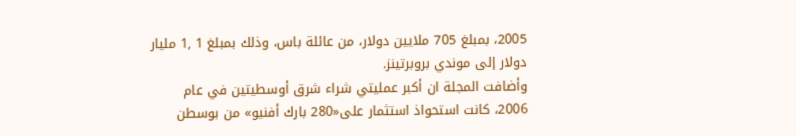2005، بمبلغ 705 ملايين دولار، من عائلة باس، وذلك بمبلغ 1 ,1 مليار دولار إلى موندي بروبرتينز.
وأضافت المجلة ان أكبر عمليتي شراء شرق أوسطيتين في عام 2006، كانت استحواذ استثمار على«280 بارك أفنيو» من بوسطن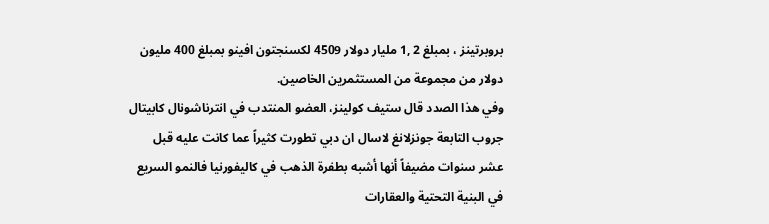بروبرتينز ، بمبلغ 2 ,1 مليار دولار 4509 لكسنجتون افينو بمبلغ 400 مليون دولار من مجموعة من المستثمرين الخاصين.
وفي هذا الصدد قال ستيف كولينز، العضو المنتدب في انترناشونال كابيتال جروب التابعة جونزلانغ لاسال ان دبي تطورت كثيراً عما كانت عليه قبل عشر سنوات مضيفاً أنها أشبه بطفرة الذهب في كاليفورنيا فالنمو السريع في البنية التحتية والعقارات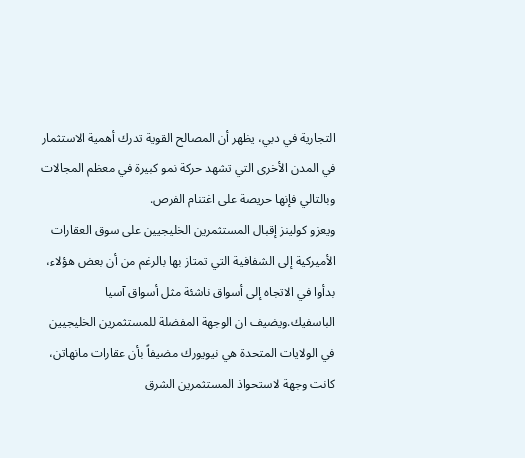التجارية في دبي، يظهر أن المصالح القوية تدرك أهمية الاستثمار في المدن الأخرى التي تشهد حركة نمو كبيرة في معظم المجالات وبالتالي فإنها حريصة على اغتنام الفرص.
ويعزو كولينز إقبال المستثمرين الخليجيين على سوق العقارات الأميركية إلى الشفافية التي تمتاز بها بالرغم من أن بعض هؤلاء، بدأوا في الاتجاه إلى أسواق ناشئة مثل أسواق آسيا الباسفيك.ويضيف ان الوجهة المفضلة للمستثمرين الخليجيين في الولايات المتحدة هي نيويورك مضيفاً بأن عقارات مانهاتن، كانت وجهة لاستحواذ المستثمرين الشرق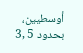أوسطيين، بحدود 5 ,3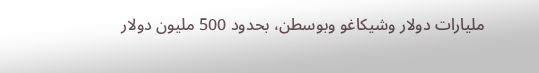مليارات دولار وشيكاغو وبوسطن، بحدود 500 مليون دولار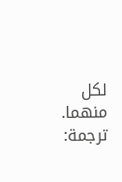لكل منهما.
ترجمة: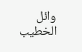وائل الخطيب